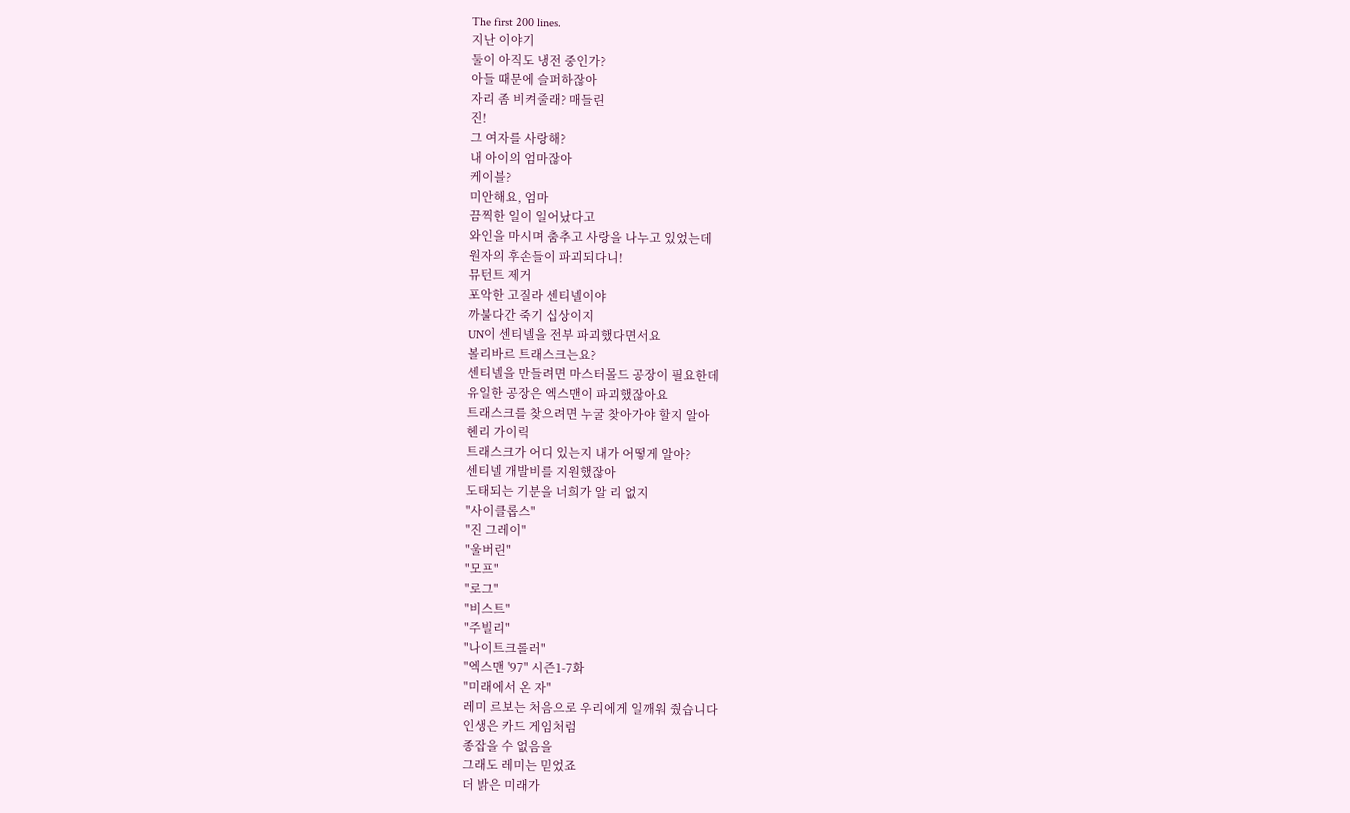The first 200 lines.
지난 이야기
둘이 아직도 냉전 중인가?
아들 때문에 슬퍼하잖아
자리 좀 비켜줄래? 매들린
진!
그 여자를 사랑해?
내 아이의 엄마잖아
케이블?
미안해요, 엄마
끔찍한 일이 일어났다고
와인을 마시며 춤추고 사랑을 나누고 있었는데
원자의 후손들이 파괴되다니!
뮤턴트 제거
포악한 고질라 센티넬이야
까불다간 죽기 십상이지
UN이 센티넬을 전부 파괴했다면서요
볼리바르 트래스크는요?
센티넬을 만들려면 마스터몰드 공장이 필요한데
유일한 공장은 엑스맨이 파괴했잖아요
트래스크를 찾으려면 누굴 찾아가야 할지 알아
헨리 가이릭
트래스크가 어디 있는지 내가 어떻게 알아?
센티넬 개발비를 지원했잖아
도태되는 기분을 너희가 알 리 없지
"사이클롭스"
"진 그레이"
"울버린"
"모프"
"로그"
"비스트"
"주빌리"
"나이트크롤러"
"엑스맨 '97" 시즌1-7화
"미래에서 온 자"
레미 르보는 처음으로 우리에게 일깨워 줬습니다
인생은 카드 게임처럼
종잡을 수 없음을
그래도 레미는 믿었죠
더 밝은 미래가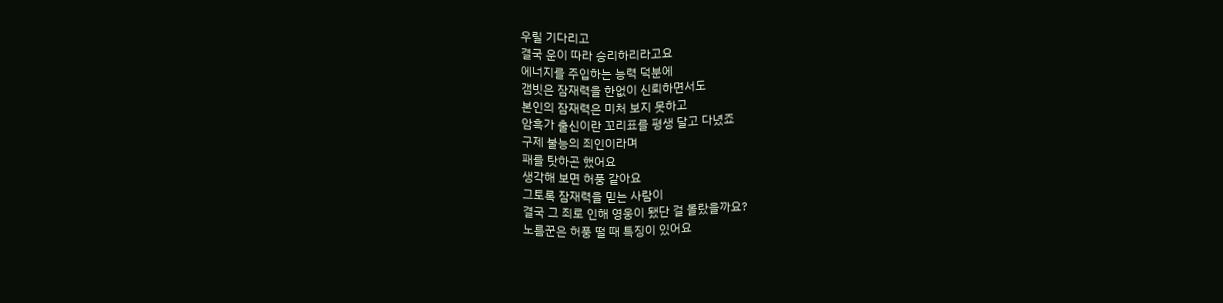우릴 기다리고
결국 운이 따라 승리하리라고요
에너지를 주입하는 능력 덕분에
갬빗은 잠재력을 한없이 신뢰하면서도
본인의 잠재력은 미처 보지 못하고
암흑가 출신이란 꼬리표를 평생 달고 다녔죠
구제 불능의 죄인이라며
패를 탓하곤 했어요
생각해 보면 허풍 같아요
그토록 잠재력을 믿는 사람이
결국 그 죄로 인해 영웅이 됐단 걸 몰랐을까요?
노름꾼은 허풍 떨 때 특징이 있어요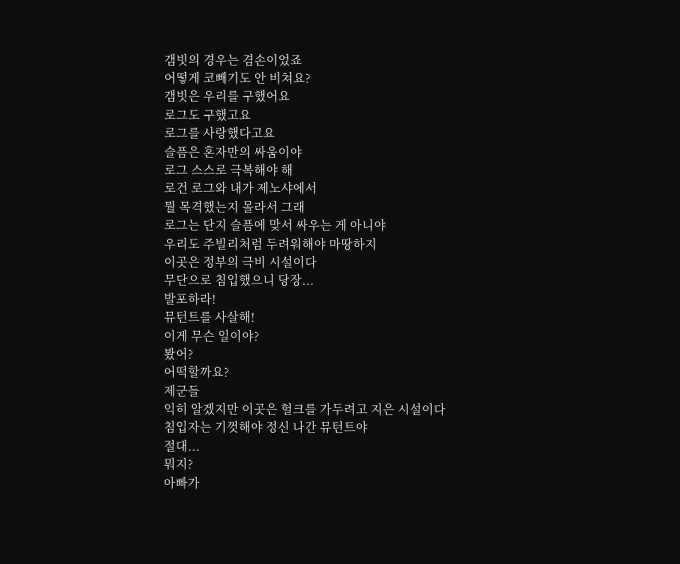갬빗의 경우는 겸손이었죠
어떻게 코빼기도 안 비쳐요?
갬빗은 우리를 구했어요
로그도 구했고요
로그를 사랑했다고요
슬픔은 혼자만의 싸움이야
로그 스스로 극복해야 해
로건 로그와 내가 제노샤에서
뭘 목격했는지 몰라서 그래
로그는 단지 슬픔에 맞서 싸우는 게 아니야
우리도 주빌리처럼 두려워해야 마땅하지
이곳은 정부의 극비 시설이다
무단으로 침입했으니 당장...
발포하라!
뮤턴트를 사살해!
이게 무슨 일이야?
봤어?
어떡할까요?
제군들
익히 알겠지만 이곳은 헐크를 가두려고 지은 시설이다
침입자는 기껏해야 정신 나간 뮤턴트야
절대...
뭐지?
아빠가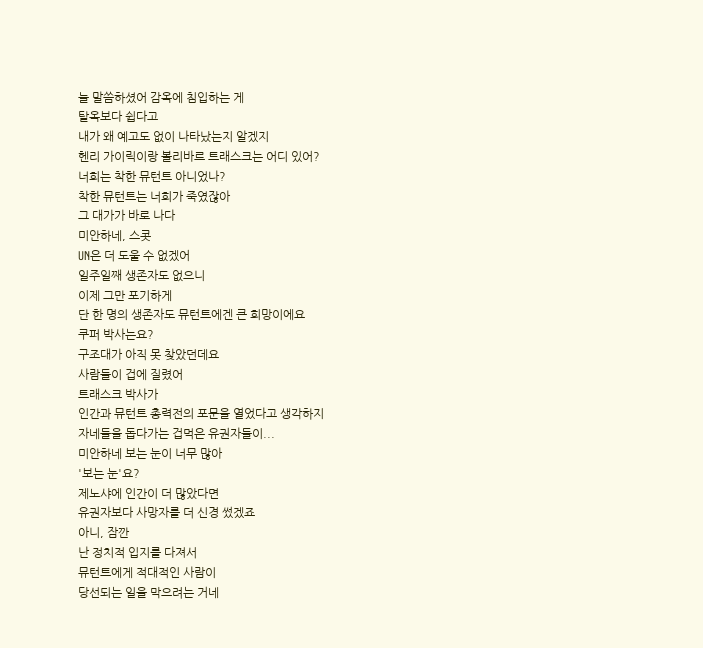늘 말씀하셨어 감옥에 침입하는 게
탈옥보다 쉽다고
내가 왜 예고도 없이 나타났는지 알겠지
헨리 가이릭이랑 볼리바르 트래스크는 어디 있어?
너희는 착한 뮤턴트 아니었나?
착한 뮤턴트는 너희가 죽였잖아
그 대가가 바로 나다
미안하네, 스콧
UN은 더 도울 수 없겠어
일주일째 생존자도 없으니
이제 그만 포기하게
단 한 명의 생존자도 뮤턴트에겐 큰 희망이에요
쿠퍼 박사는요?
구조대가 아직 못 찾았던데요
사람들이 겁에 질렸어
트래스크 박사가
인간과 뮤턴트 총력전의 포문을 열었다고 생각하지
자네들을 돕다가는 겁먹은 유권자들이...
미안하네 보는 눈이 너무 많아
'보는 눈'요?
제노샤에 인간이 더 많았다면
유권자보다 사망자를 더 신경 썼겠죠
아니, 잠깐
난 정치적 입지를 다져서
뮤턴트에게 적대적인 사람이
당선되는 일을 막으려는 거네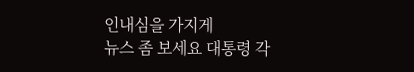인내심을 가지게
뉴스 좀 보세요 대통령 각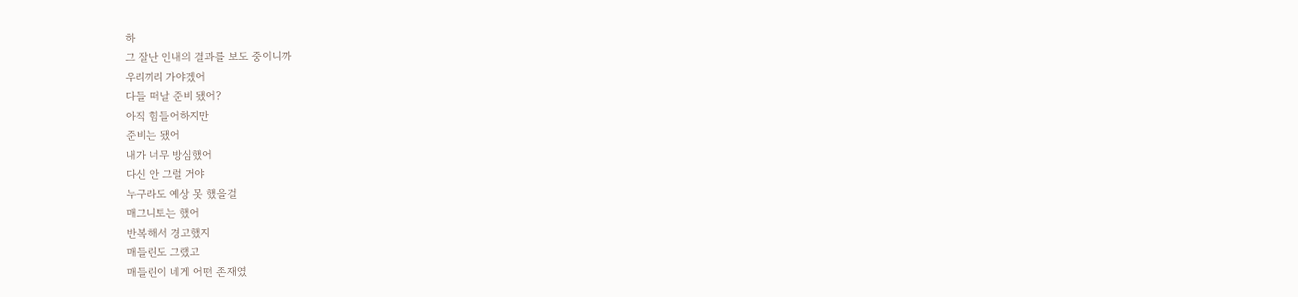하
그 잘난 인내의 결과를 보도 중이니까
우리끼리 가야겠어
다들 떠날 준비 됐어?
아직 힘들어하지만
준비는 됐어
내가 너무 방심했어
다신 안 그럴 거야
누구라도 예상 못 했을걸
매그니토는 했어
반복해서 경고했지
매들린도 그랬고
매들린이 네게 어떤 존재였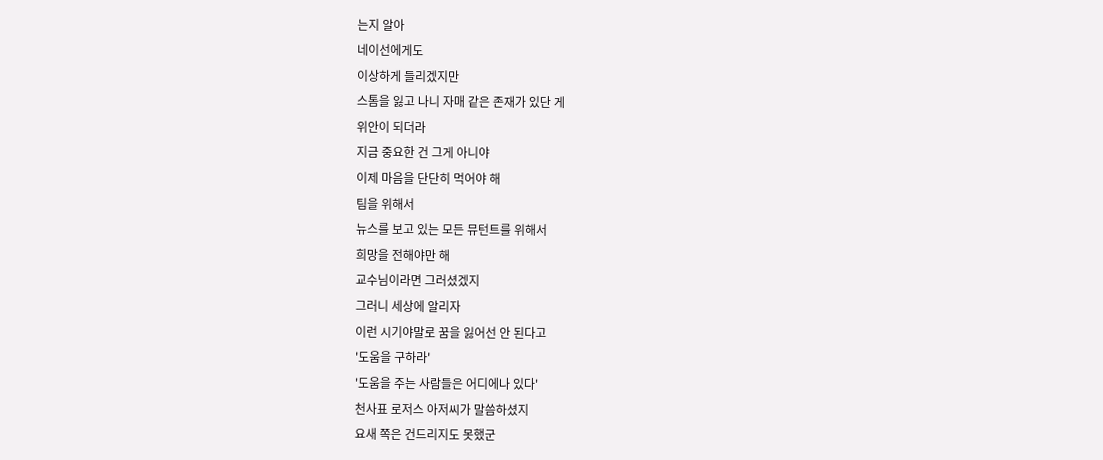는지 알아
네이선에게도
이상하게 들리겠지만
스톰을 잃고 나니 자매 같은 존재가 있단 게
위안이 되더라
지금 중요한 건 그게 아니야
이제 마음을 단단히 먹어야 해
팀을 위해서
뉴스를 보고 있는 모든 뮤턴트를 위해서
희망을 전해야만 해
교수님이라면 그러셨겠지
그러니 세상에 알리자
이런 시기야말로 꿈을 잃어선 안 된다고
'도움을 구하라'
'도움을 주는 사람들은 어디에나 있다'
천사표 로저스 아저씨가 말씀하셨지
요새 쪽은 건드리지도 못했군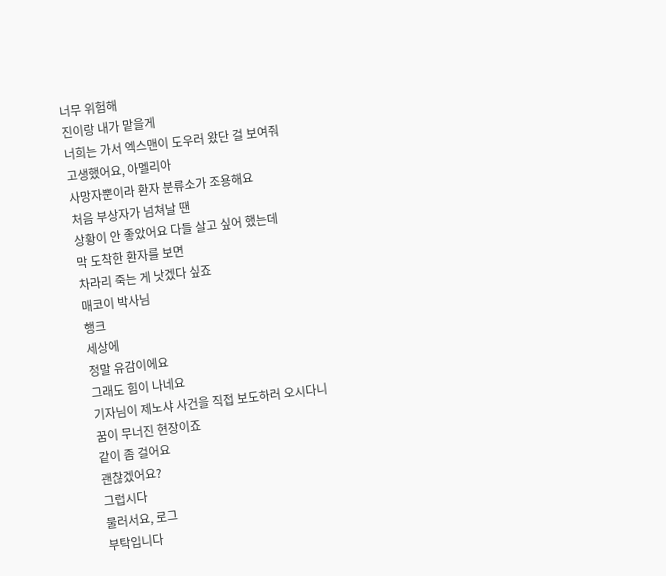너무 위험해
진이랑 내가 맡을게
너희는 가서 엑스맨이 도우러 왔단 걸 보여줘
고생했어요, 아멜리아
사망자뿐이라 환자 분류소가 조용해요
처음 부상자가 넘쳐날 땐
상황이 안 좋았어요 다들 살고 싶어 했는데
막 도착한 환자를 보면
차라리 죽는 게 낫겠다 싶죠
매코이 박사님
행크
세상에
정말 유감이에요
그래도 힘이 나네요
기자님이 제노샤 사건을 직접 보도하러 오시다니
꿈이 무너진 현장이죠
같이 좀 걸어요
괜찮겠어요?
그럽시다
물러서요, 로그
부탁입니다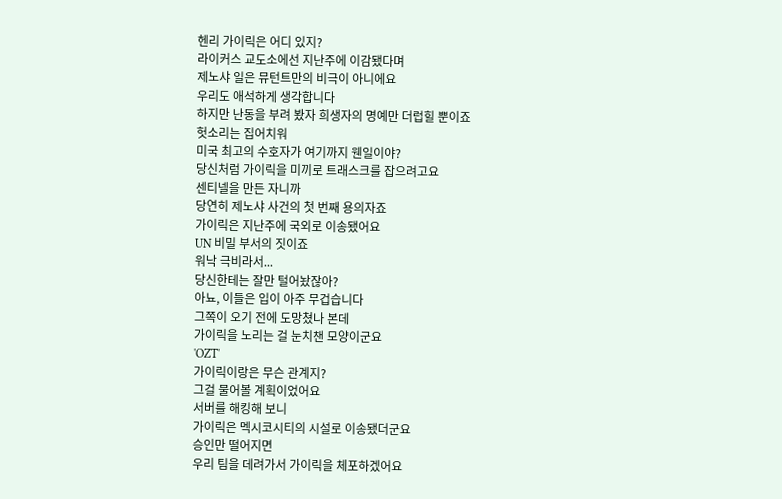헨리 가이릭은 어디 있지?
라이커스 교도소에선 지난주에 이감됐다며
제노샤 일은 뮤턴트만의 비극이 아니에요
우리도 애석하게 생각합니다
하지만 난동을 부려 봤자 희생자의 명예만 더럽힐 뿐이죠
헛소리는 집어치워
미국 최고의 수호자가 여기까지 웬일이야?
당신처럼 가이릭을 미끼로 트래스크를 잡으려고요
센티넬을 만든 자니까
당연히 제노샤 사건의 첫 번째 용의자죠
가이릭은 지난주에 국외로 이송됐어요
UN 비밀 부서의 짓이죠
워낙 극비라서...
당신한테는 잘만 털어놨잖아?
아뇨, 이들은 입이 아주 무겁습니다
그쪽이 오기 전에 도망쳤나 본데
가이릭을 노리는 걸 눈치챈 모양이군요
'OZT'
가이릭이랑은 무슨 관계지?
그걸 물어볼 계획이었어요
서버를 해킹해 보니
가이릭은 멕시코시티의 시설로 이송됐더군요
승인만 떨어지면
우리 팀을 데려가서 가이릭을 체포하겠어요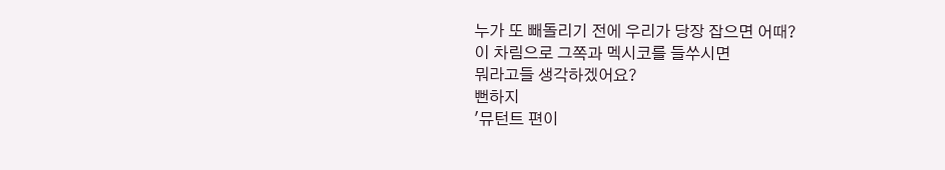누가 또 빼돌리기 전에 우리가 당장 잡으면 어때?
이 차림으로 그쪽과 멕시코를 들쑤시면
뭐라고들 생각하겠어요?
뻔하지
'뮤턴트 편이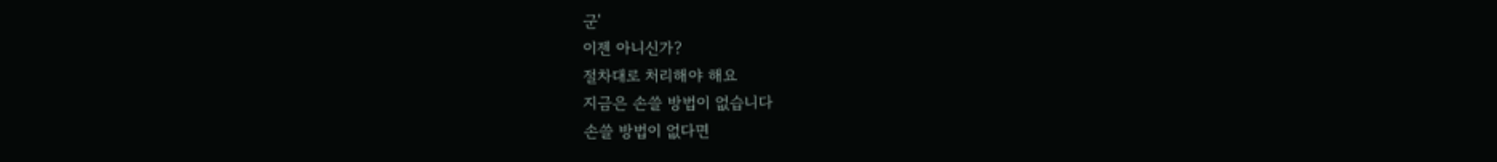군'
이젠 아니신가?
절차대로 처리해야 해요
지금은 손쓸 방법이 없습니다
손쓸 방법이 없다면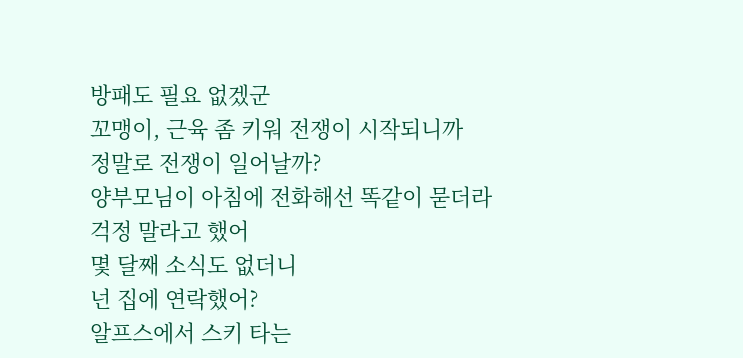방패도 필요 없겠군
꼬맹이, 근육 좀 키워 전쟁이 시작되니까
정말로 전쟁이 일어날까?
양부모님이 아침에 전화해선 똑같이 묻더라
걱정 말라고 했어
몇 달째 소식도 없더니
넌 집에 연락했어?
알프스에서 스키 타는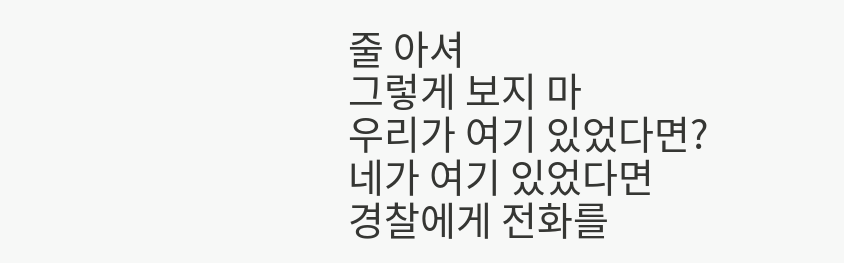줄 아셔
그렇게 보지 마
우리가 여기 있었다면?
네가 여기 있었다면
경찰에게 전화를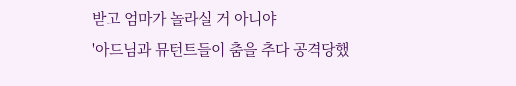받고 엄마가 놀라실 거 아니야
'아드님과 뮤턴트들이 춤을 추다 공격당했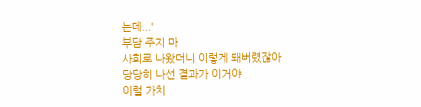는데...'
부담 주지 마
사회로 나왔더니 이렇게 돼버렸잖아
당당히 나선 결과가 이거야
이럴 가치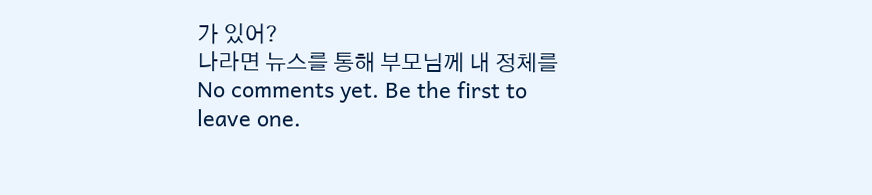가 있어?
나라면 뉴스를 통해 부모님께 내 정체를
No comments yet. Be the first to leave one.